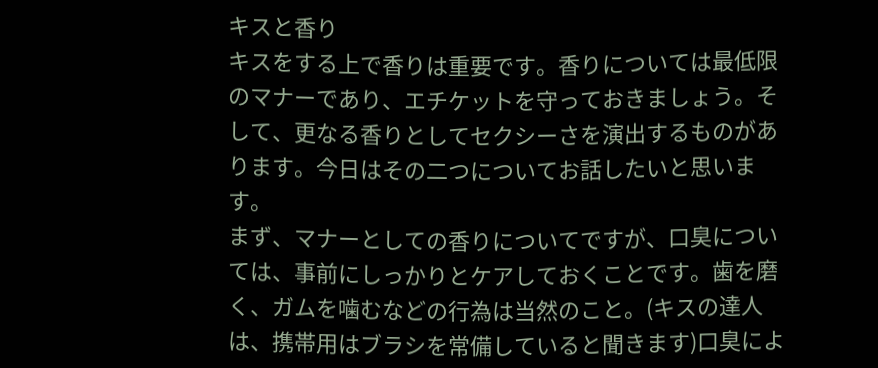キスと香り
キスをする上で香りは重要です。香りについては最低限のマナーであり、エチケットを守っておきましょう。そして、更なる香りとしてセクシーさを演出するものがあります。今日はその二つについてお話したいと思います。
まず、マナーとしての香りについてですが、口臭については、事前にしっかりとケアしておくことです。歯を磨く、ガムを噛むなどの行為は当然のこと。(キスの達人は、携帯用はブラシを常備していると聞きます)口臭によ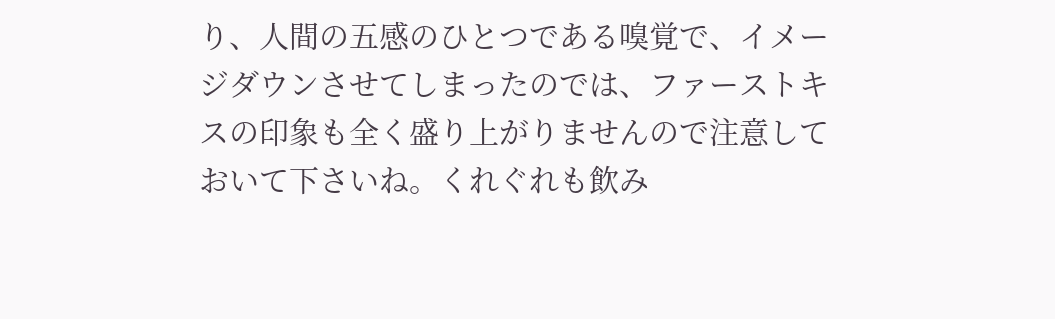り、人間の五感のひとつである嗅覚で、イメージダウンさせてしまったのでは、ファーストキスの印象も全く盛り上がりませんので注意しておいて下さいね。くれぐれも飲み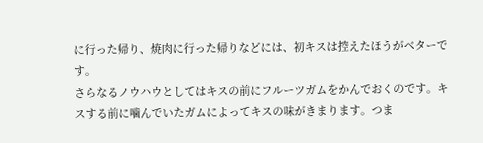に行った帰り、焼肉に行った帰りなどには、初キスは控えたほうがベターです。
さらなるノウハウとしてはキスの前にフルーツガムをかんでおくのです。キスする前に噛んでいたガムによってキスの味がきまります。つま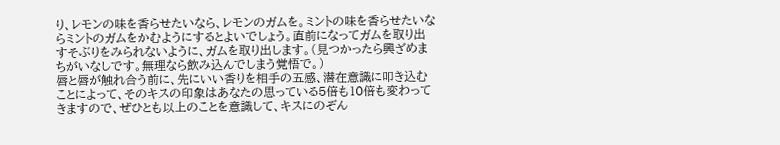り、レモンの味を香らせたいなら、レモンのガムを。ミントの味を香らせたいならミントのガムをかむようにするとよいでしょう。直前になってガムを取り出すそぶりをみられないように、ガムを取り出します。(見つかったら興ざめまちがいなしです。無理なら飲み込んでしまう覚悟で。)
唇と唇が触れ合う前に、先にいい香りを相手の五感、潜在意識に叩き込むことによって、そのキスの印象はあなたの思っている5倍も10倍も変わってきますので、ぜひとも以上のことを意識して、キスにのぞん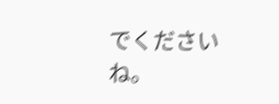でくださいね。